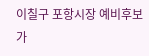이칠구 포항시장 예비후보가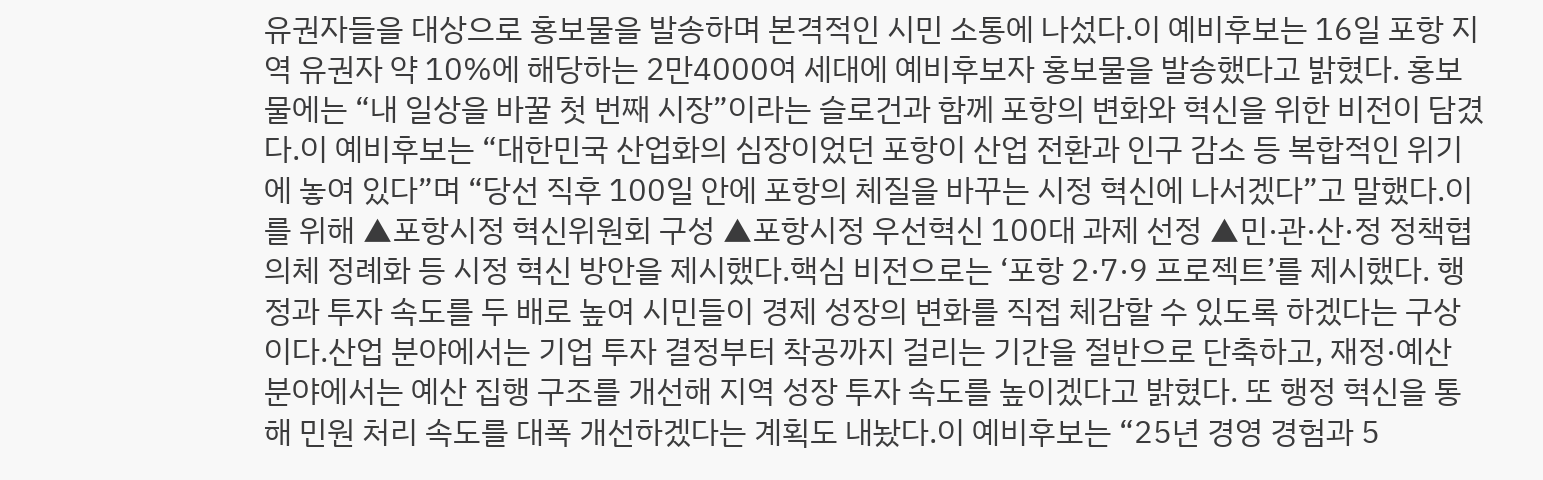유권자들을 대상으로 홍보물을 발송하며 본격적인 시민 소통에 나섰다.이 예비후보는 16일 포항 지역 유권자 약 10%에 해당하는 2만4000여 세대에 예비후보자 홍보물을 발송했다고 밝혔다. 홍보물에는 “내 일상을 바꿀 첫 번째 시장”이라는 슬로건과 함께 포항의 변화와 혁신을 위한 비전이 담겼다.이 예비후보는 “대한민국 산업화의 심장이었던 포항이 산업 전환과 인구 감소 등 복합적인 위기에 놓여 있다”며 “당선 직후 100일 안에 포항의 체질을 바꾸는 시정 혁신에 나서겠다”고 말했다.이를 위해 ▲포항시정 혁신위원회 구성 ▲포항시정 우선혁신 100대 과제 선정 ▲민·관·산·정 정책협의체 정례화 등 시정 혁신 방안을 제시했다.핵심 비전으로는 ‘포항 2·7·9 프로젝트’를 제시했다. 행정과 투자 속도를 두 배로 높여 시민들이 경제 성장의 변화를 직접 체감할 수 있도록 하겠다는 구상이다.산업 분야에서는 기업 투자 결정부터 착공까지 걸리는 기간을 절반으로 단축하고, 재정·예산 분야에서는 예산 집행 구조를 개선해 지역 성장 투자 속도를 높이겠다고 밝혔다. 또 행정 혁신을 통해 민원 처리 속도를 대폭 개선하겠다는 계획도 내놨다.이 예비후보는 “25년 경영 경험과 5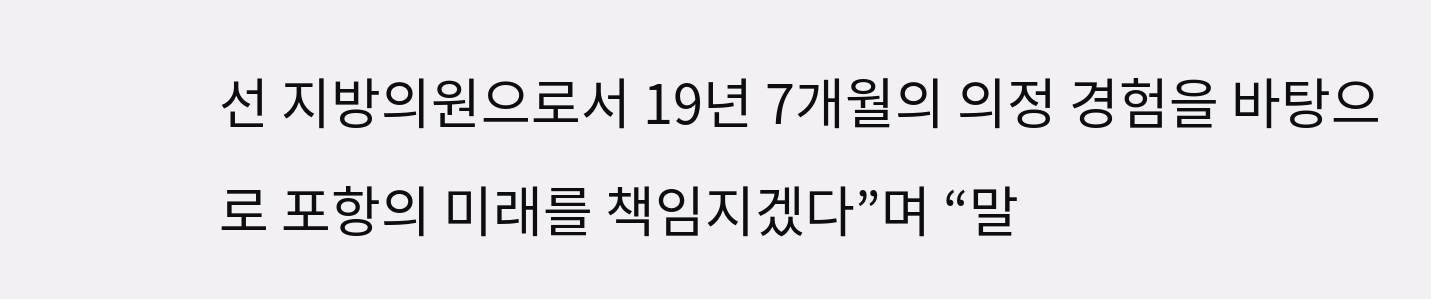선 지방의원으로서 19년 7개월의 의정 경험을 바탕으로 포항의 미래를 책임지겠다”며 “말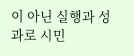이 아닌 실행과 성과로 시민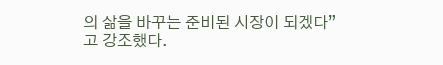의 삶을 바꾸는 준비된 시장이 되겠다”고 강조했다.